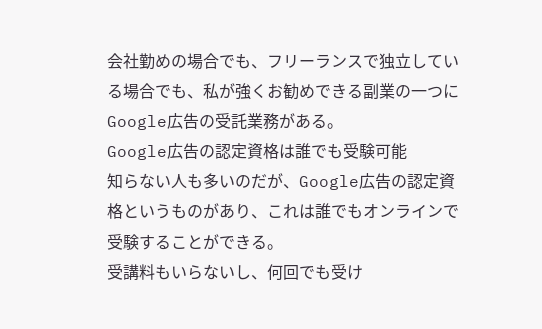会社勤めの場合でも、フリーランスで独立している場合でも、私が強くお勧めできる副業の一つにGoogle広告の受託業務がある。
Google広告の認定資格は誰でも受験可能
知らない人も多いのだが、Google広告の認定資格というものがあり、これは誰でもオンラインで受験することができる。
受講料もいらないし、何回でも受け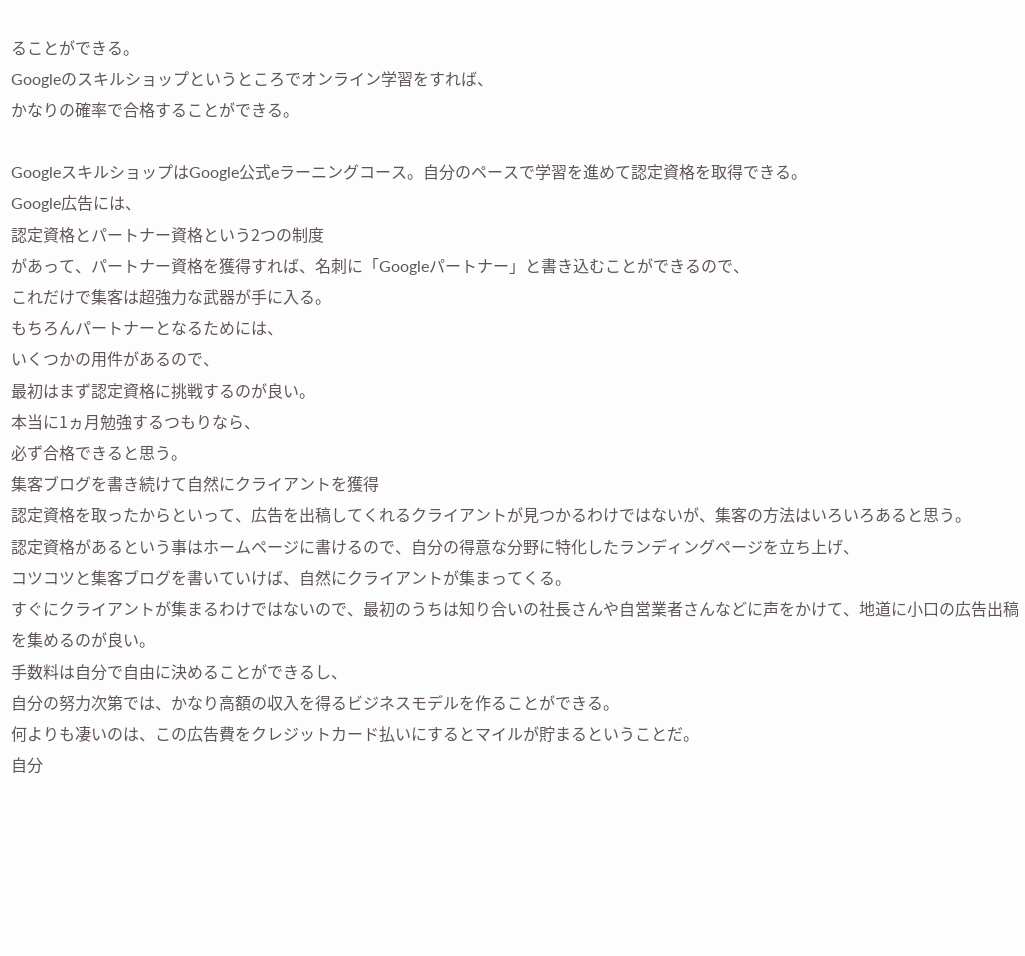ることができる。
Googleのスキルショップというところでオンライン学習をすれば、
かなりの確率で合格することができる。

GoogleスキルショップはGoogle公式eラーニングコース。自分のペースで学習を進めて認定資格を取得できる。
Google広告には、
認定資格とパートナー資格という2つの制度
があって、パートナー資格を獲得すれば、名刺に「Googleパートナー」と書き込むことができるので、
これだけで集客は超強力な武器が手に入る。
もちろんパートナーとなるためには、
いくつかの用件があるので、
最初はまず認定資格に挑戦するのが良い。
本当に1ヵ月勉強するつもりなら、
必ず合格できると思う。
集客ブログを書き続けて自然にクライアントを獲得
認定資格を取ったからといって、広告を出稿してくれるクライアントが見つかるわけではないが、集客の方法はいろいろあると思う。
認定資格があるという事はホームページに書けるので、自分の得意な分野に特化したランディングページを立ち上げ、
コツコツと集客ブログを書いていけば、自然にクライアントが集まってくる。
すぐにクライアントが集まるわけではないので、最初のうちは知り合いの社長さんや自営業者さんなどに声をかけて、地道に小口の広告出稿を集めるのが良い。
手数料は自分で自由に決めることができるし、
自分の努力次第では、かなり高額の収入を得るビジネスモデルを作ることができる。
何よりも凄いのは、この広告費をクレジットカード払いにするとマイルが貯まるということだ。
自分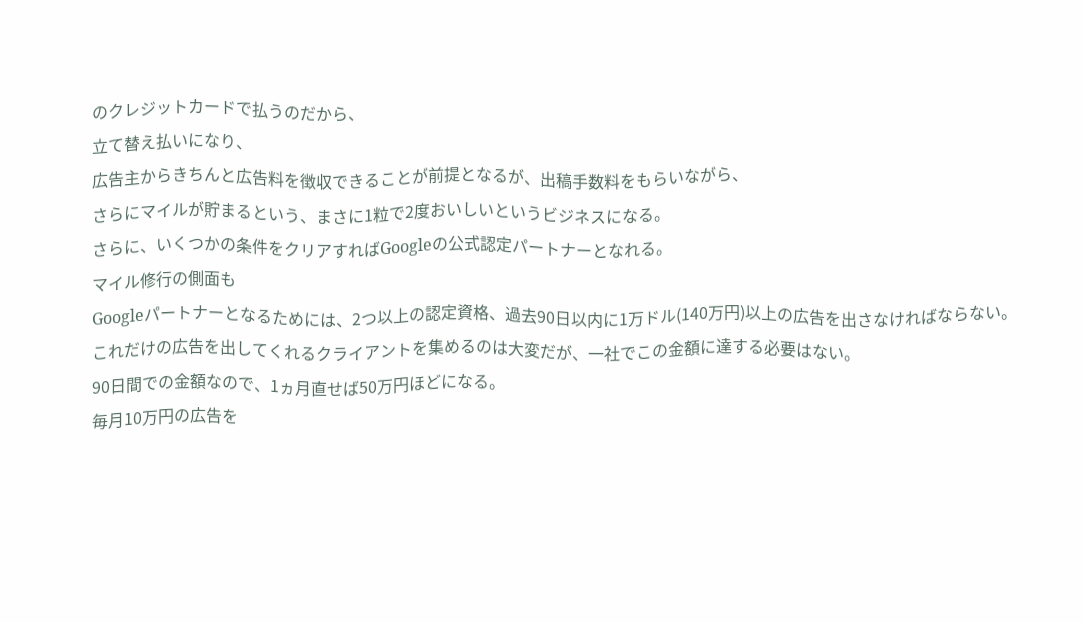のクレジットカードで払うのだから、
立て替え払いになり、
広告主からきちんと広告料を徴収できることが前提となるが、出稿手数料をもらいながら、
さらにマイルが貯まるという、まさに1粒で2度おいしいというビジネスになる。
さらに、いくつかの条件をクリアすればGoogleの公式認定パートナーとなれる。
マイル修行の側面も
Googleパートナーとなるためには、2つ以上の認定資格、過去90日以内に1万ドル(140万円)以上の広告を出さなければならない。
これだけの広告を出してくれるクライアントを集めるのは大変だが、一社でこの金額に達する必要はない。
90日間での金額なので、1ヵ月直せば50万円ほどになる。
毎月10万円の広告を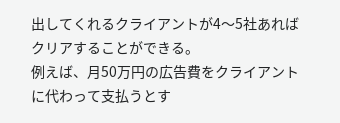出してくれるクライアントが4〜5社あればクリアすることができる。
例えば、月50万円の広告費をクライアントに代わって支払うとす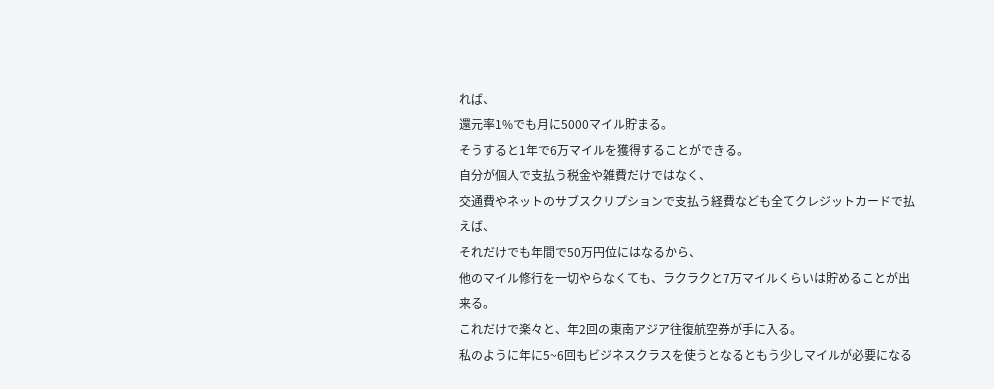れば、
還元率1%でも月に5000マイル貯まる。
そうすると1年で6万マイルを獲得することができる。
自分が個人で支払う税金や雑費だけではなく、
交通費やネットのサブスクリプションで支払う経費なども全てクレジットカードで払えば、
それだけでも年間で50万円位にはなるから、
他のマイル修行を一切やらなくても、ラクラクと7万マイルくらいは貯めることが出来る。
これだけで楽々と、年2回の東南アジア往復航空券が手に入る。
私のように年に5~6回もビジネスクラスを使うとなるともう少しマイルが必要になる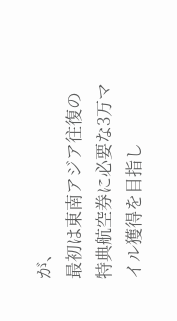が、
最初は東南アジア往復の特典航空券に必要な3万マイル獲得を目指し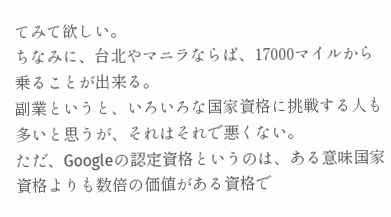てみて欲しい。
ちなみに、台北やマニラならば、17000マイルから乗ることが出来る。
副業というと、いろいろな国家資格に挑戦する人も多いと思うが、それはそれで悪くない。
ただ、Googleの認定資格というのは、ある意味国家資格よりも数倍の価値がある資格で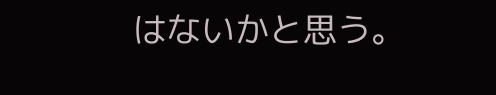はないかと思う。